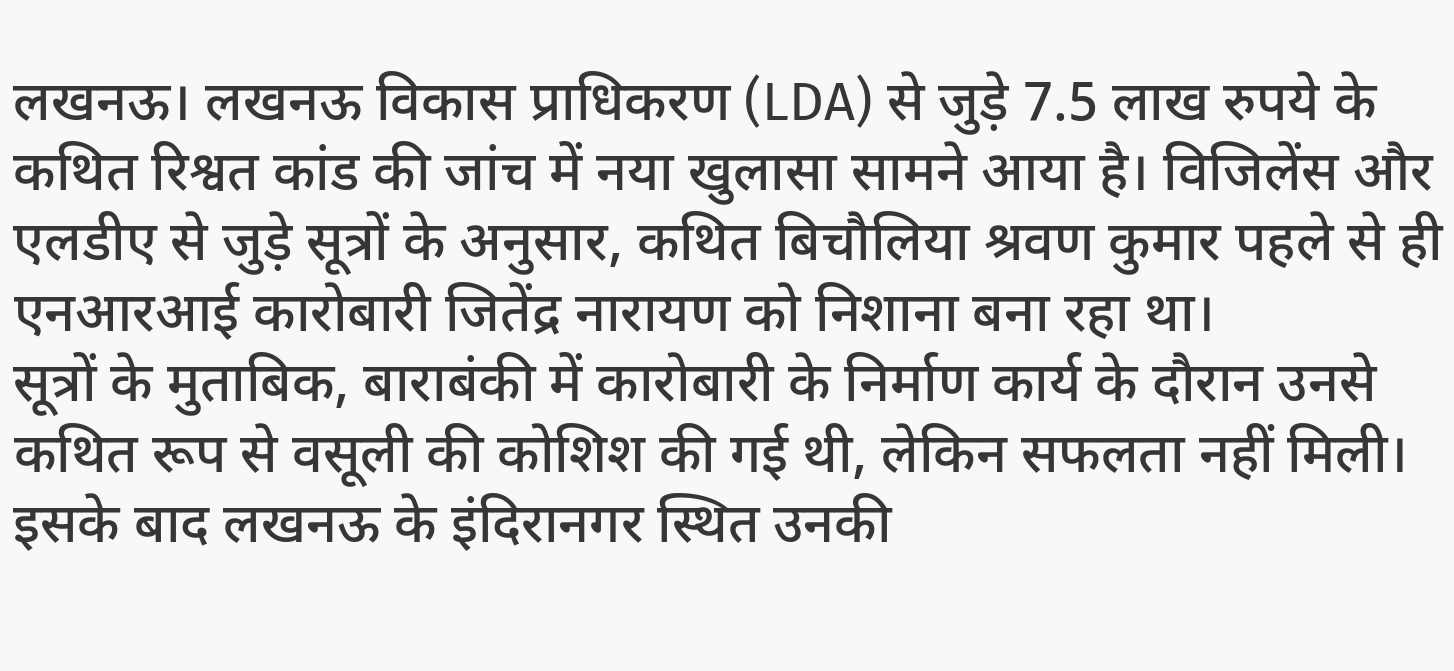लखनऊ। लखनऊ विकास प्राधिकरण (LDA) से जुड़े 7.5 लाख रुपये के कथित रिश्वत कांड की जांच में नया खुलासा सामने आया है। विजिलेंस और एलडीए से जुड़े सूत्रों के अनुसार, कथित बिचौलिया श्रवण कुमार पहले से ही एनआरआई कारोबारी जितेंद्र नारायण को निशाना बना रहा था।
सूत्रों के मुताबिक, बाराबंकी में कारोबारी के निर्माण कार्य के दौरान उनसे कथित रूप से वसूली की कोशिश की गई थी, लेकिन सफलता नहीं मिली। इसके बाद लखनऊ के इंदिरानगर स्थित उनकी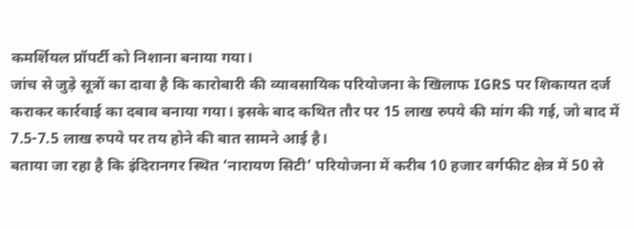कमर्शियल प्रॉपर्टी को निशाना बनाया गया।
जांच से जुड़े सूत्रों का दावा है कि कारोबारी की व्यावसायिक परियोजना के खिलाफ IGRS पर शिकायत दर्ज कराकर कार्रवाई का दबाव बनाया गया। इसके बाद कथित तौर पर 15 लाख रुपये की मांग की गई, जो बाद में 7.5-7.5 लाख रुपये पर तय होने की बात सामने आई है।
बताया जा रहा है कि इंदिरानगर स्थित ‘नारायण सिटी’ परियोजना में करीब 10 हजार वर्गफीट क्षेत्र में 50 से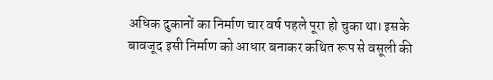अधिक दुकानों का निर्माण चार वर्ष पहले पूरा हो चुका था। इसके बावजूद इसी निर्माण को आधार बनाकर कथित रूप से वसूली की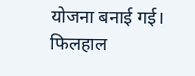योजना बनाई गई।
फिलहाल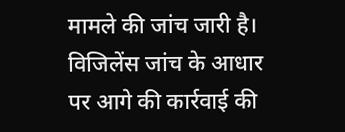मामले की जांच जारी है। विजिलेंस जांच के आधार पर आगे की कार्रवाई की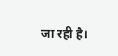जा रही है।